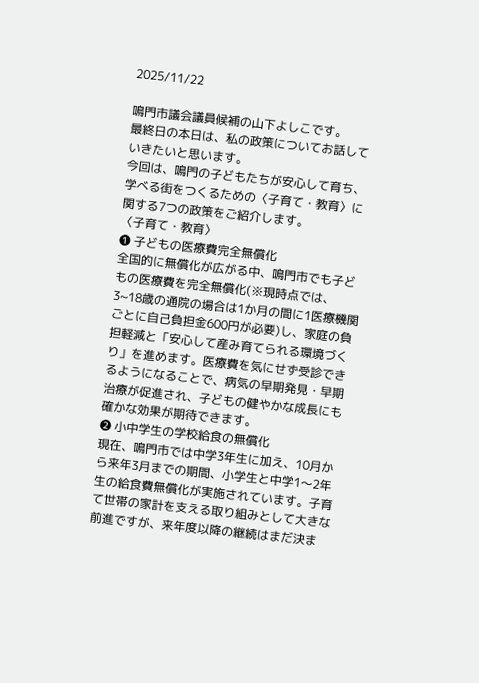2025/11/22

鳴門市議会議員候補の山下よしこです。
最終日の本日は、私の政策についてお話していきたいと思います。
今回は、鳴門の子どもたちが安心して育ち、学べる街をつくるための〈子育て・教育〉に関する7つの政策をご紹介します。
〈子育て・教育〉
❶ 子どもの医療費完全無償化
全国的に無償化が広がる中、鳴門市でも子どもの医療費を完全無償化(※現時点では、3~18歳の通院の場合は1か月の間に1医療機関ごとに自己負担金600円が必要)し、家庭の負担軽減と「安心して産み育てられる環境づくり」を進めます。医療費を気にせず受診できるようになることで、病気の早期発見・早期治療が促進され、子どもの健やかな成長にも確かな効果が期待できます。
❷ 小中学生の学校給食の無償化
現在、鳴門市では中学3年生に加え、10月から来年3月までの期間、小学生と中学1〜2年生の給食費無償化が実施されています。子育て世帯の家計を支える取り組みとして大きな前進ですが、来年度以降の継続はまだ決ま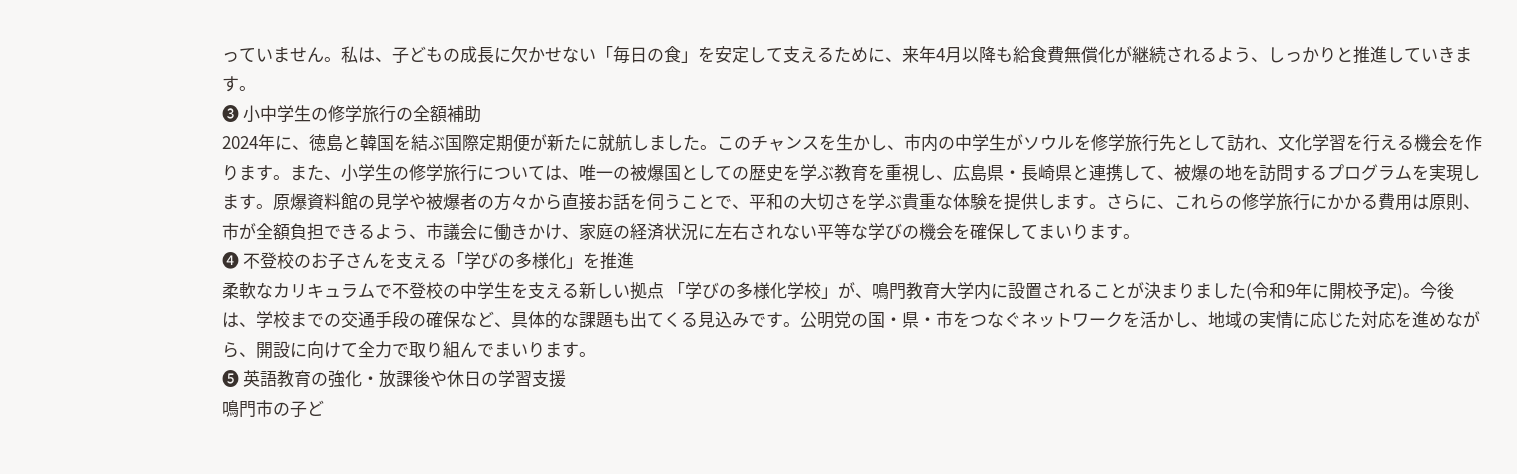っていません。私は、子どもの成長に欠かせない「毎日の食」を安定して支えるために、来年4月以降も給食費無償化が継続されるよう、しっかりと推進していきます。
❸ 小中学生の修学旅行の全額補助
2024年に、徳島と韓国を結ぶ国際定期便が新たに就航しました。このチャンスを生かし、市内の中学生がソウルを修学旅行先として訪れ、文化学習を行える機会を作ります。また、小学生の修学旅行については、唯一の被爆国としての歴史を学ぶ教育を重視し、広島県・長崎県と連携して、被爆の地を訪問するプログラムを実現します。原爆資料館の見学や被爆者の方々から直接お話を伺うことで、平和の大切さを学ぶ貴重な体験を提供します。さらに、これらの修学旅行にかかる費用は原則、市が全額負担できるよう、市議会に働きかけ、家庭の経済状況に左右されない平等な学びの機会を確保してまいります。
❹ 不登校のお子さんを支える「学びの多様化」を推進
柔軟なカリキュラムで不登校の中学生を支える新しい拠点 「学びの多様化学校」が、鳴門教育大学内に設置されることが決まりました(令和9年に開校予定)。今後は、学校までの交通手段の確保など、具体的な課題も出てくる見込みです。公明党の国・県・市をつなぐネットワークを活かし、地域の実情に応じた対応を進めながら、開設に向けて全力で取り組んでまいります。
❺ 英語教育の強化・放課後や休日の学習支援
鳴門市の子ど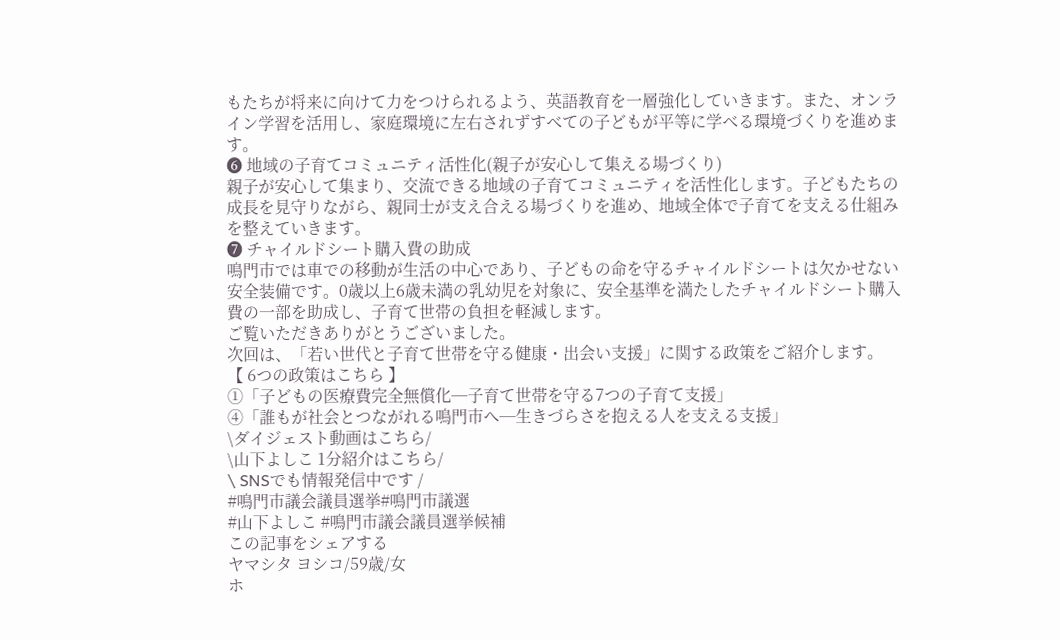もたちが将来に向けて力をつけられるよう、英語教育を一層強化していきます。また、オンライン学習を活用し、家庭環境に左右されずすべての子どもが平等に学べる環境づくりを進めます。
❻ 地域の子育てコミュニティ活性化(親子が安心して集える場づくり)
親子が安心して集まり、交流できる地域の子育てコミュニティを活性化します。子どもたちの成長を見守りながら、親同士が支え合える場づくりを進め、地域全体で子育てを支える仕組みを整えていきます。
❼ チャイルドシート購入費の助成
鳴門市では車での移動が生活の中心であり、子どもの命を守るチャイルドシートは欠かせない安全装備です。0歳以上6歳未満の乳幼児を対象に、安全基準を満たしたチャイルドシート購入費の一部を助成し、子育て世帯の負担を軽減します。
ご覧いただきありがとうございました。
次回は、「若い世代と子育て世帯を守る健康・出会い支援」に関する政策をご紹介します。
【 6つの政策はこちら 】
①「子どもの医療費完全無償化─子育て世帯を守る7つの子育て支援」
④「誰もが社会とつながれる鳴門市へ─生きづらさを抱える人を支える支援」
\ダイジェスト動画はこちら/
\山下よしこ 1分紹介はこちら/
\ SNSでも情報発信中です /
#鳴門市議会議員選挙#鳴門市議選
#山下よしこ #鳴門市議会議員選挙候補
この記事をシェアする
ヤマシタ ヨシコ/59歳/女
ホ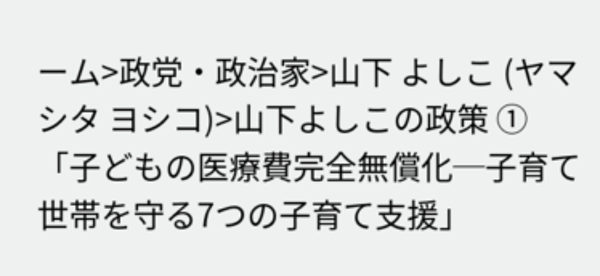ーム>政党・政治家>山下 よしこ (ヤマシタ ヨシコ)>山下よしこの政策 ① 「子どもの医療費完全無償化─子育て世帯を守る7つの子育て支援」